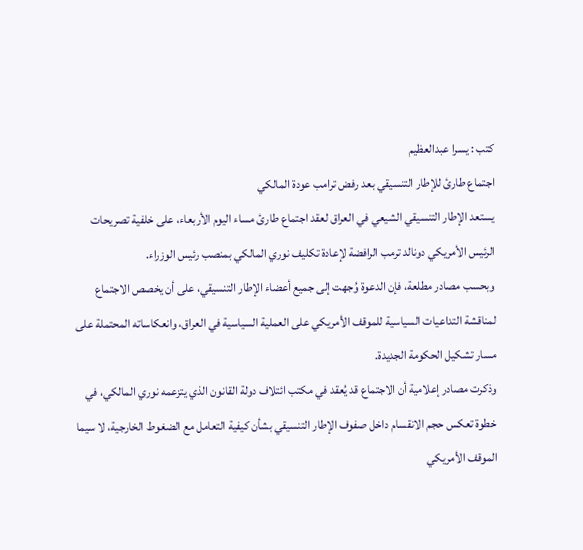كتب : يسرا عبدالعظيم
اجتماع طارئ للإطار التنسيقي بعد رفض ترامب عودة المالكي
يستعد الإطار التنسيقي الشيعي في العراق لعقد اجتماع طارئ مساء اليوم الأربعاء، على خلفية تصريحات الرئيس الأمريكي دونالد ترمب الرافضة لإعادة تكليف نوري المالكي بمنصب رئيس الوزراء.
وبحسب مصادر مطلعة، فإن الدعوة وُجهت إلى جميع أعضاء الإطار التنسيقي، على أن يخصص الاجتماع لمناقشة التداعيات السياسية للموقف الأمريكي على العملية السياسية في العراق، وانعكاساته المحتملة على مسار تشكيل الحكومة الجديدة.
وذكرت مصادر إعلامية أن الاجتماع قد يُعقد في مكتب ائتلاف دولة القانون الذي يتزعمه نوري المالكي، في خطوة تعكس حجم الانقسام داخل صفوف الإطار التنسيقي بشأن كيفية التعامل مع الضغوط الخارجية، لا سيما الموقف الأمريكي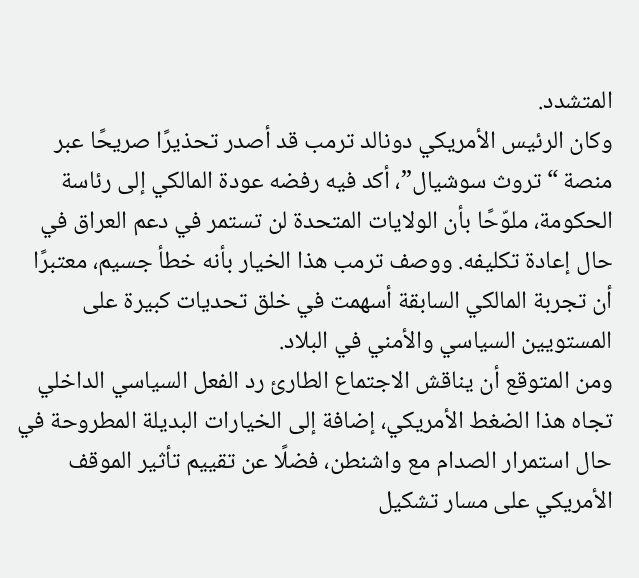المتشدد.
وكان الرئيس الأمريكي دونالد ترمب قد أصدر تحذيرًا صريحًا عبر منصة “تروث سوشيال”، أكد فيه رفضه عودة المالكي إلى رئاسة الحكومة، ملوّحًا بأن الولايات المتحدة لن تستمر في دعم العراق في حال إعادة تكليفه. ووصف ترمب هذا الخيار بأنه خطأ جسيم، معتبرًا أن تجربة المالكي السابقة أسهمت في خلق تحديات كبيرة على المستويين السياسي والأمني في البلاد.
ومن المتوقع أن يناقش الاجتماع الطارئ رد الفعل السياسي الداخلي تجاه هذا الضغط الأمريكي، إضافة إلى الخيارات البديلة المطروحة في حال استمرار الصدام مع واشنطن، فضلًا عن تقييم تأثير الموقف الأمريكي على مسار تشكيل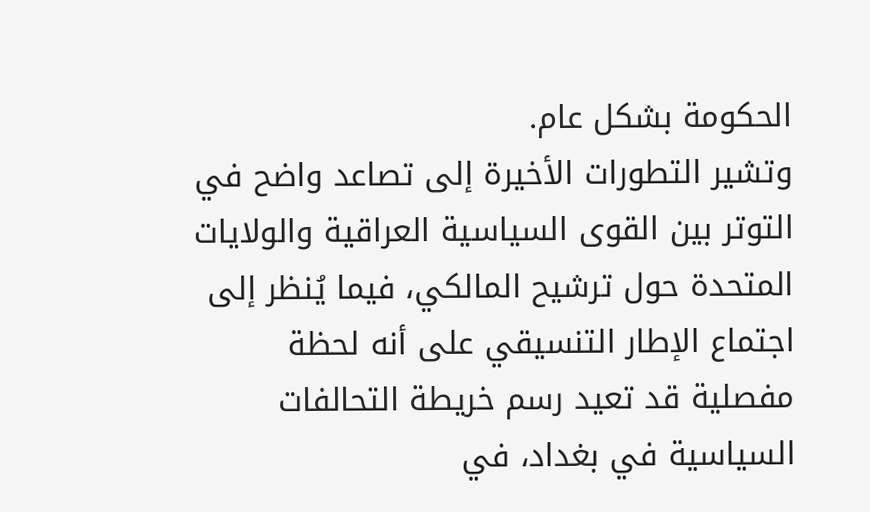الحكومة بشكل عام.
وتشير التطورات الأخيرة إلى تصاعد واضح في التوتر بين القوى السياسية العراقية والولايات المتحدة حول ترشيح المالكي، فيما يُنظر إلى اجتماع الإطار التنسيقي على أنه لحظة مفصلية قد تعيد رسم خريطة التحالفات السياسية في بغداد، في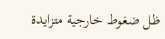ظل ضغوط خارجية متزايدة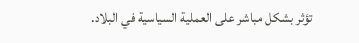تؤثر بشكل مباشر على العملية السياسية في البلاد.